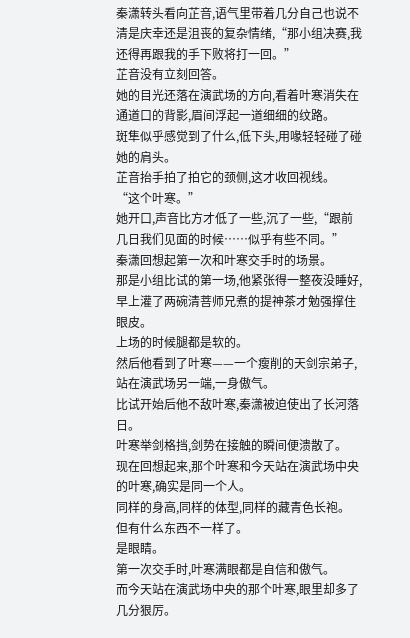秦潇转头看向芷音,语气里带着几分自己也说不清是庆幸还是沮丧的复杂情绪,“那小组决赛,我还得再跟我的手下败将打一回。”
芷音没有立刻回答。
她的目光还落在演武场的方向,看着叶寒消失在通道口的背影,眉间浮起一道细细的纹路。
斑隼似乎感觉到了什么,低下头,用喙轻轻碰了碰她的肩头。
芷音抬手拍了拍它的颈侧,这才收回视线。
“这个叶寒。”
她开口,声音比方才低了一些,沉了一些,“跟前几日我们见面的时候……似乎有些不同。”
秦潇回想起第一次和叶寒交手时的场景。
那是小组比试的第一场,他紧张得一整夜没睡好,早上灌了两碗清菩师兄煮的提神茶才勉强撑住眼皮。
上场的时候腿都是软的。
然后他看到了叶寒——一个瘦削的天剑宗弟子,站在演武场另一端,一身傲气。
比试开始后他不敌叶寒,秦潇被迫使出了长河落日。
叶寒举剑格挡,剑势在接触的瞬间便溃散了。
现在回想起来,那个叶寒和今天站在演武场中央的叶寒,确实是同一个人。
同样的身高,同样的体型,同样的藏青色长袍。
但有什么东西不一样了。
是眼睛。
第一次交手时,叶寒满眼都是自信和傲气。
而今天站在演武场中央的那个叶寒,眼里却多了几分狠厉。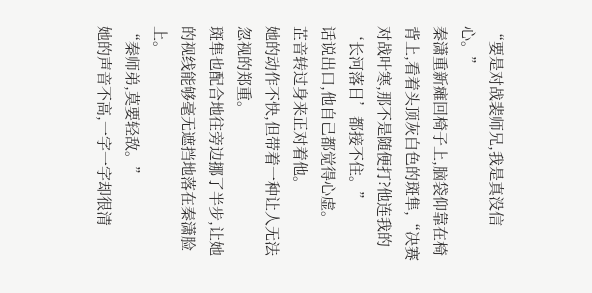“要是对战裴师兄,我是真没信心。”
秦潇重新瘫回椅子上,脑袋仰靠在椅背上,看着头顶灰白色的斑隼,“决赛对战叶寒,那不是随便打?他连我的‘长河落日’都接不住。”
话说出口,他自己都觉得心虚。
芷音转过身来正对着他。
她的动作不快,但带着一种让人无法忽视的郑重。
斑隼也配合地往旁边挪了半步,让她的视线能够毫无遮挡地落在秦潇脸上。
“秦师弟,莫要轻敌。”
她的声音不高,一字一字却很清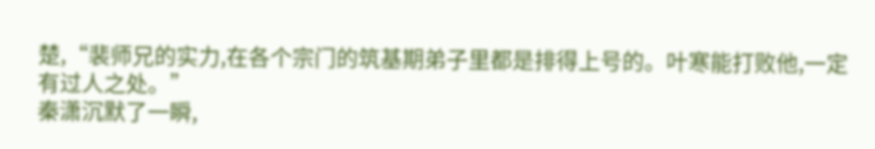楚,“裴师兄的实力,在各个宗门的筑基期弟子里都是排得上号的。叶寒能打败他,一定有过人之处。”
秦潇沉默了一瞬,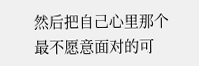然后把自己心里那个最不愿意面对的可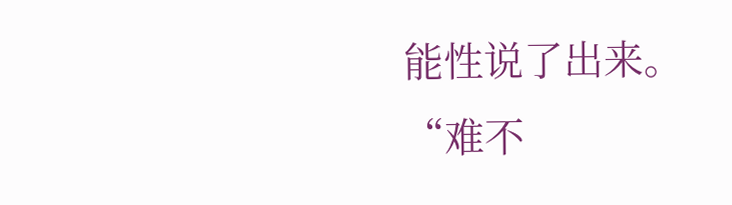能性说了出来。
“难不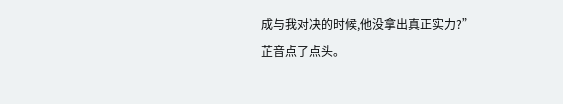成与我对决的时候,他没拿出真正实力?”
芷音点了点头。